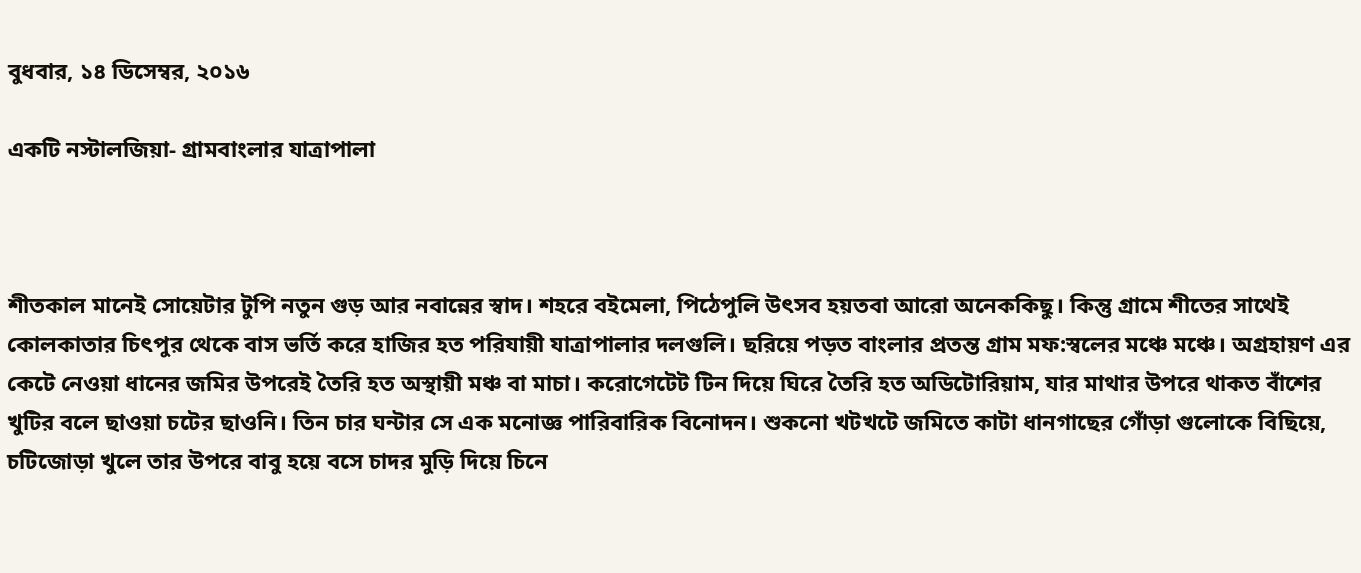বুধবার, ১৪ ডিসেম্বর, ২০১৬

একটি নস্টালজিয়া- গ্রামবাংলার যাত্রাপালা



শীতকাল মানেই সোয়েটার টুপি নতুন গুড় আর নবান্নের স্বাদ। শহরে বইমেলা, পিঠেপুলি উৎসব হয়তবা আরো অনেককিছু। কিন্তু গ্রামে শীতের সাথেই কোলকাতার চিৎপুর থেকে বাস ভর্তি করে হাজির হত পরিযায়ী যাত্রাপালার দলগুলি। ছরিয়ে পড়ত বাংলার প্রতন্ত গ্রাম মফ:স্বলের মঞ্চে মঞ্চে। অগ্রহায়ণ এর কেটে নেওয়া ধানের জমির উপরেই তৈরি হত অস্থায়ী মঞ্চ বা মাচা। করোগেটেট টিন দিয়ে ঘিরে তৈরি হত অডিটোরিয়াম, যার মাথার উপরে থাকত বাঁশের খুটির বলে ছাওয়া চটের ছাওনি। তিন চার ঘন্টার সে এক মনোজ্ঞ পারিবারিক বিনোদন। শুকনো খটখটে জমিতে কাটা ধানগাছের গোঁড়া গুলোকে বিছিয়ে, চটিজোড়া খুলে তার উপরে বাবু হয়ে বসে চাদর মুড়ি দিয়ে চিনে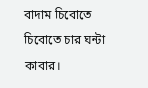বাদাম চিবোতে চিবোতে চার ঘন্টা কাবার।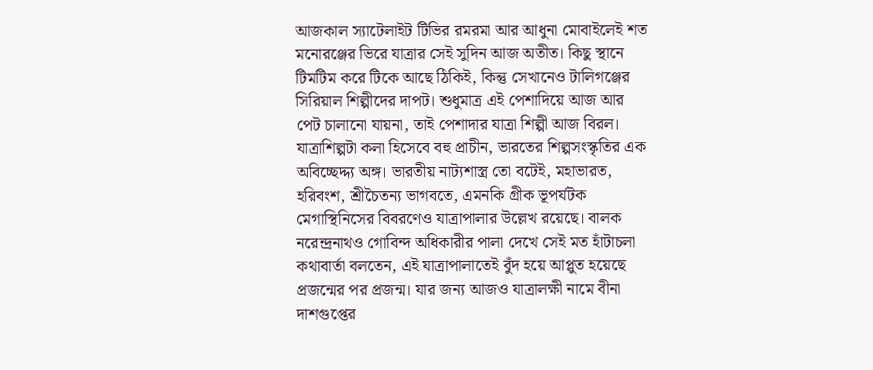আজকাল স্যাটেলাইট টিভির রমরমা আর আধুনা মোবাইলেই শত মনোরঞ্জের ভিরে যাত্রার সেই সুদিন আজ অতীত। কিছু স্থানে টিমটিম করে টিকে আছে ঠিকিই, কিন্তু সেখানেও টালিগঞ্জের সিরিয়াল শিল্পীদের দাপট। শুধুমাত্র এই পেশাদিয়ে আজ আর পেট চালানো যায়না, তাই পেশাদার যাত্রা শিল্পী আজ বিরল। যাত্রাশিল্পটা কলা হিসেবে বহু প্রাচীন, ভারতের শিল্পসংস্কৃতির এক অবিচ্ছেদ্দ্য অঙ্গ। ভারতীয় নাট্যশাস্ত্র তো বটেই, মহাভারত, হরিবংশ, শ্রীচৈতন্য ভাগবতে, এমনকি গ্রীক ভূপর্যটক মেগাস্থিনিসের বিবরণেও যাত্রাপালার উল্লেখ রয়েছে। বালক নরেন্দ্রনাথও গোবিন্দ অধিকারীর পালা দেখে সেই মত হাঁটাচলা কথাবার্তা বলতেন, এই যাত্রাপালাতেই বুঁদ হয়ে আপ্লুত হয়েছে প্রজন্মের পর প্রজন্ম। যার জন্য আজও যাত্রালক্ষী নামে বীনা দাশগুপ্তের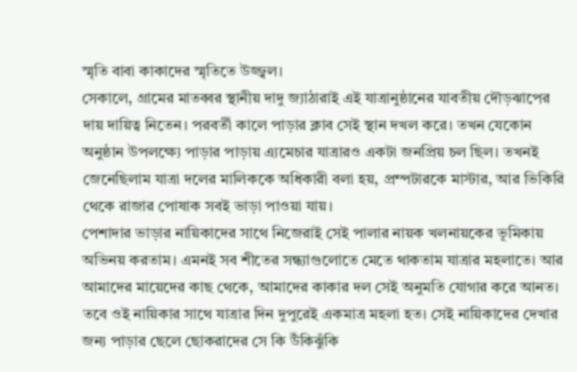স্মৃতি বাবা কাকাদের স্মৃতিতে উজ্জ্বল।
সেকালে, গ্রামের মাতব্বর স্থানীয় দাদু জ্যাঠারাই এই যাত্রানুষ্ঠানের যাবতীয় দৌড়ঝাপের দায় দায়িত্ব নিতেন। পরবর্তী কালে পাড়ার ক্লাব সেই স্থান দখল করে। তখন যেকোন অনুষ্ঠান উপলক্ষ্যে পাড়ার পাড়ায় এ্যমেচার যাত্রারও একটা জনপ্রিয় চল ছিল। তখনই জেনেছিলাম যাত্রা দলের মালিককে অধিকারী বলা হয়, প্রম্পটারকে মাস্টার, আর ভিকিরি থেকে রাজার পোষাক সবই ভাড়া পাওয়া যায়।
পেশাদার ভাড়ার নায়িকাদের সাথে নিজেরাই সেই পালার নায়ক খলনায়কের ভূমিকায় অভিনয় করতাম। এমনই সব শীতের সন্ধ্যাগুলোতে মেতে থাকতাম যাত্রার মহলাতে। আর আমাদের মায়েদের কাছ থেকে, আমাদের কাকার দল সেই অনুমতি যোগার করে আনত। তবে ওই নায়িকার সাথে যাত্রার দিন দুপুরেই একমাত্র মহলা হত। সেই নায়িকাদের দেখার জন্য পাড়ার ছেলে ছোকরাদের সে কি উঁকিঝুঁকি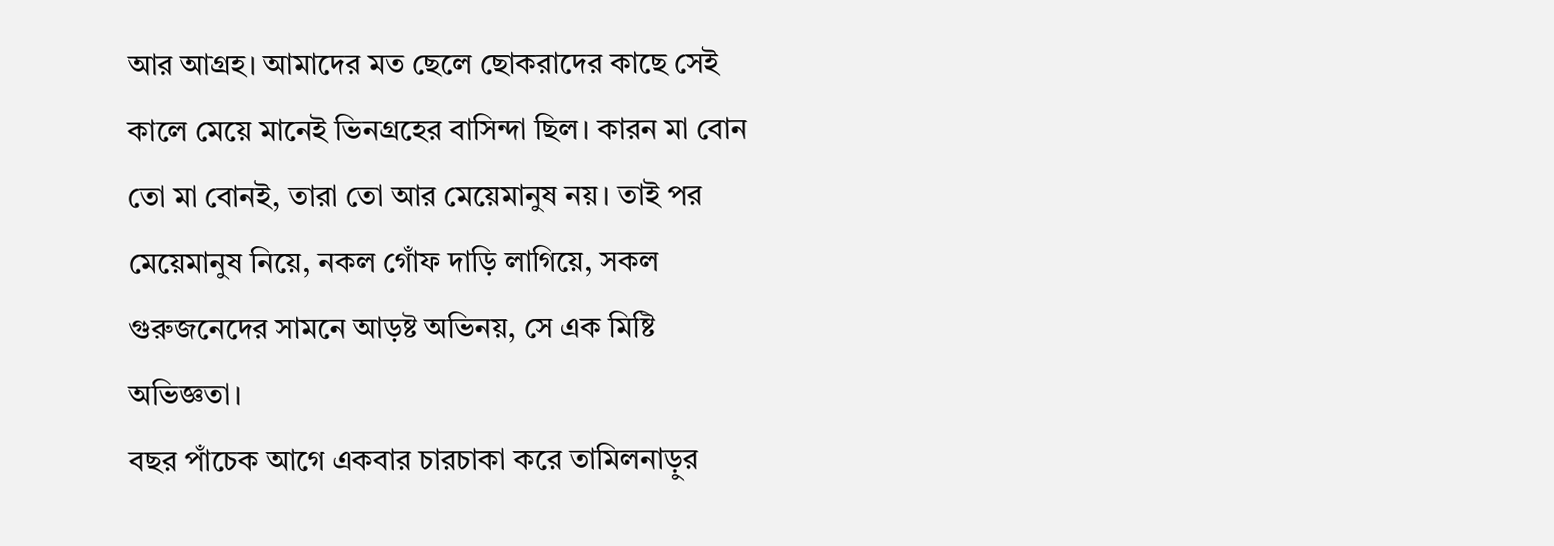আর আগ্রহ। আমাদের মত ছেলে ছোকরাদের কাছে সেই কালে মেয়ে মানেই ভিনগ্রহের বাসিন্দা ছিল। কারন মা বোন তো মা বোনই, তারা তো আর মেয়েমানুষ নয়। তাই পর মেয়েমানুষ নিয়ে, নকল গোঁফ দাড়ি লাগিয়ে, সকল গুরুজনেদের সামনে আড়ষ্ট অভিনয়, সে এক মিষ্টি অভিজ্ঞতা।
বছর পাঁচেক আগে একবার চারচাকা করে তামিলনাড়ুর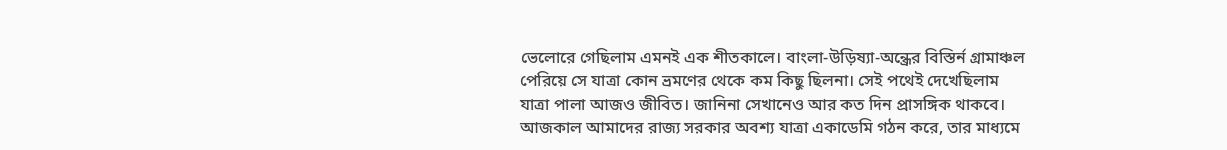ভেলোরে গেছিলাম এমনই এক শীতকালে। বাংলা-উড়িষ্যা-অন্ধ্রের বিস্তির্ন গ্রামাঞ্চল পেরিয়ে সে যাত্রা কোন ভ্রমণের থেকে কম কিছু ছিলনা। সেই পথেই দেখেছিলাম যাত্রা পালা আজও জীবিত। জানিনা সেখানেও আর কত দিন প্রাসঙ্গিক থাকবে। আজকাল আমাদের রাজ্য সরকার অবশ্য যাত্রা একাডেমি গঠন করে, তার মাধ্যমে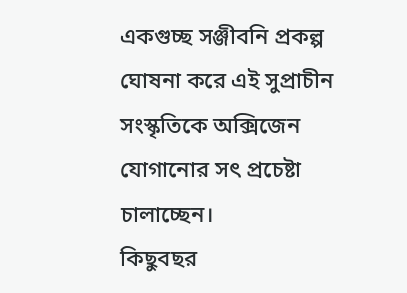একগুচ্ছ সঞ্জীবনি প্রকল্প ঘোষনা করে এই সুপ্রাচীন সংস্কৃতিকে অক্সিজেন যোগানোর সৎ প্রচেষ্টা চালাচ্ছেন।
কিছুবছর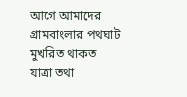আগে আমাদের গ্রামবাংলার পথঘাট মুখরিত থাকত যাত্রা তথা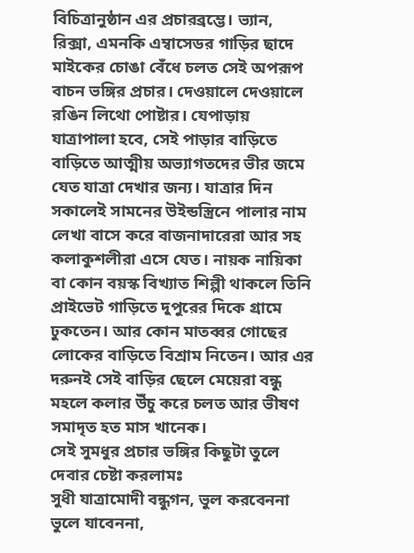বিচিত্রানুষ্ঠান এর প্রচারব্রম্ভে। ভ্যান, রিক্সা, এমনকি এম্বাসেডর গাড়ির ছাদে মাইকের চোঙা বেঁধে চলত সেই অপরূপ বাচন ভঙ্গির প্রচার। দেওয়ালে দেওয়ালে রঙিন লিথো পোষ্টার। যেপাড়ায় যাত্রাপালা হবে, সেই পাড়ার বাড়িতে বাড়িতে আত্মীয় অভ্যাগতদের ভীর জমে যেত যাত্রা দেখার জন্য। যাত্রার দিন সকালেই সামনের উইন্ডস্ত্রিনে পালার নাম লেখা বাসে করে বাজনাদারেরা আর সহ কলাকুশলীরা এসে যেত। নায়ক নায়িকা বা কোন বয়স্ক বিখ্যাত শিল্পী থাকলে তিনি প্রাইভেট গাড়িতে দুপুরের দিকে গ্রামে ঢুকতেন। আর কোন মাতব্বর গোছের লোকের বাড়িতে বিশ্রাম নিতেন। আর এর দরুনই সেই বাড়ির ছেলে মেয়েরা বন্ধু মহলে কলার উঁচু করে চলত আর ভীষণ সমাদৃত হত মাস খানেক।
সেই সুমধুর প্রচার ভঙ্গির কিছুটা তুলে দেবার চেষ্টা করলামঃ
সুধী যাত্রামোদী বন্ধুগন, ভুল করবেননা ভুলে যাবেননা,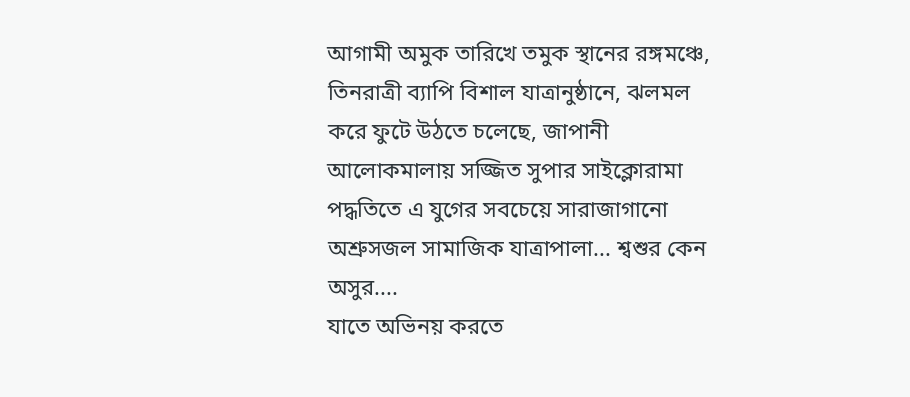আগামী অমুক তারিখে তমুক স্থানের রঙ্গমঞ্চে, তিনরাত্রী ব্যাপি বিশাল যাত্রানুষ্ঠানে, ঝলমল করে ফুটে উঠতে চলেছে, জাপানী আলোকমালায় সজ্জিত সুপার সাইক্লোরামা পদ্ধতিতে এ যুগের সবচেয়ে সারাজাগানো অশ্রুসজল সামাজিক যাত্রাপালা... শ্বশুর কেন অসুর....
যাতে অভিনয় করতে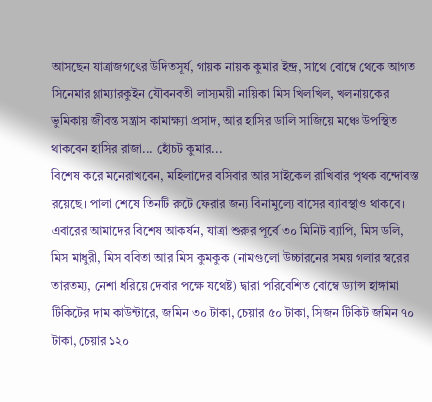আসছেন যাত্রাজগৎের উদিতসূর্য, গায়ক নায়ক কুমার ইন্দ্র, সাথে বোম্বে থেকে আগত সিনেমার গ্লাম্যারকুইন যৌবনবতী লাস্যময়ী নায়িকা মিস খিলখিল, খলনায়কের ভুমিকায় জীবন্ত সন্ত্রাস কামাক্ষ্যা প্রসাদ, আর হাসির ডালি সাজিয়ে মঞ্চে উপস্থিত থাকবেন হাসির রাজা... হোঁচট কুমার...
বিশেষ করে মনেরাখবেন, মহিলাদের বসিবার আর সাইকেল রাখিবার পৃথক বন্দোবস্ত রয়েছে। পালা শেষে তিনটি রুটে ফেরার জন্য বিনামুল্যে বাসের ব্যাবস্থাও থাকবে।
এবারের আমাদের বিশেষ আকর্ষন, যাত্রা শুরুর পূর্বে ৩০ মিনিট ব্যাপি, মিস ডলি, মিস মাধুরী, মিস ববিতা আর মিস কুমকুক (নামগুলো উচ্চারনের সময় গলার স্বরের তারতম্য, নেশা ধরিয়ে দেবার পক্ষে যথেষ্ট) দ্বারা পরিবেশিত বোম্বে ড্যান্স হাঙ্গামা
টিকিটের দাম কাউন্টারে, জমিন ৩০ টাকা, চেয়ার ৫০ টাকা, সিজন টিকিট জমিন ৭০ টাকা, চেয়ার ১২০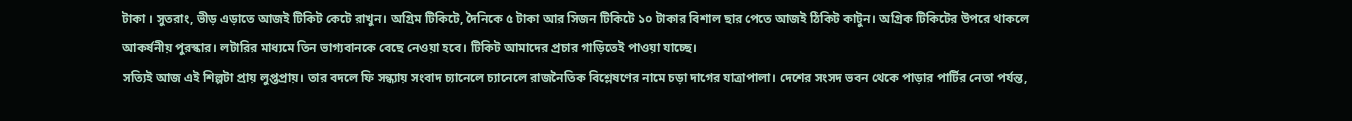টাকা । সুতরাং, ভীড় এড়াতে আজই টিকিট কেটে রাখুন। অগ্রিম টিকিটে, দৈনিকে ৫ টাকা আর সিজন টিকিটে ১০ টাকার বিশাল ছার পেতে আজই ঠিকিট কাটুন। অগ্রিক টিকিটের উপরে থাকলে আকর্ষনীয় পুরস্কার। লটারির মাধ্যমে তিন ভাগ্যবানকে বেছে নেওয়া হবে। টিকিট আমাদের প্রচার গাড়িতেই পাওয়া যাচ্ছে।
সত্যিই আজ এই শিল্পটা প্রায় লুপ্তপ্রায়। তার বদলে ফি সন্ধ্যায় সংবাদ চ্যানেলে চ্যানেলে রাজনৈতিক বিশ্লেষণের নামে চড়া দাগের যাত্রাপালা। দেশের সংসদ ভবন থেকে পাড়ার পার্টির নেতা পর্যন্ত,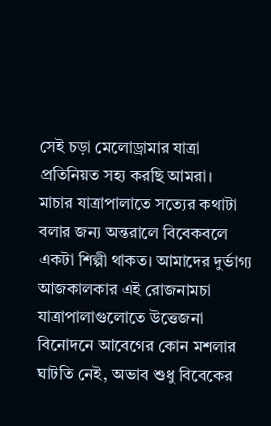সেই চড়া মেলোড্রামার যাত্রা প্রতিনিয়ত সহ্য করছি আমরা।
মাচার যাত্রাপালাতে সত্যের কথাটা বলার জন্য অন্তরালে বিবেকবলে একটা শিল্পী থাকত। আমাদের দুর্ভাগ্য আজকালকার এই রোজনামচা যাত্রাপালাগুলোতে উত্তেজনা বিনোদনে আবেগের কোন মশলার ঘাটতি নেই, অভাব শুধু বিবেকের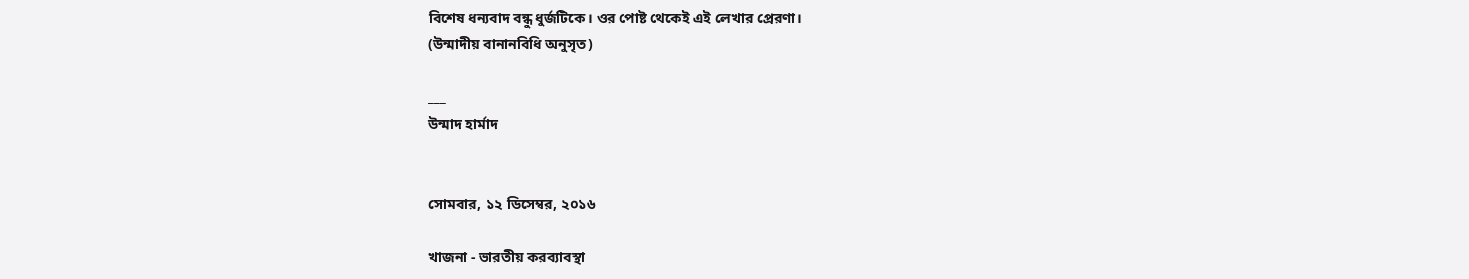বিশেষ ধন্যবাদ বন্ধু ধুর্জটিকে। ওর পোষ্ট থেকেই এই লেখার প্রেরণা।
(উন্মাদীয় বানানবিধি অনুসৃত)

___
উন্মাদ হার্মাদ


সোমবার, ১২ ডিসেম্বর, ২০১৬

খাজনা - ভারতীয় করব্যাবস্থা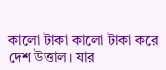কালো টাকা কালো টাকা করে দেশ উত্তাল। যার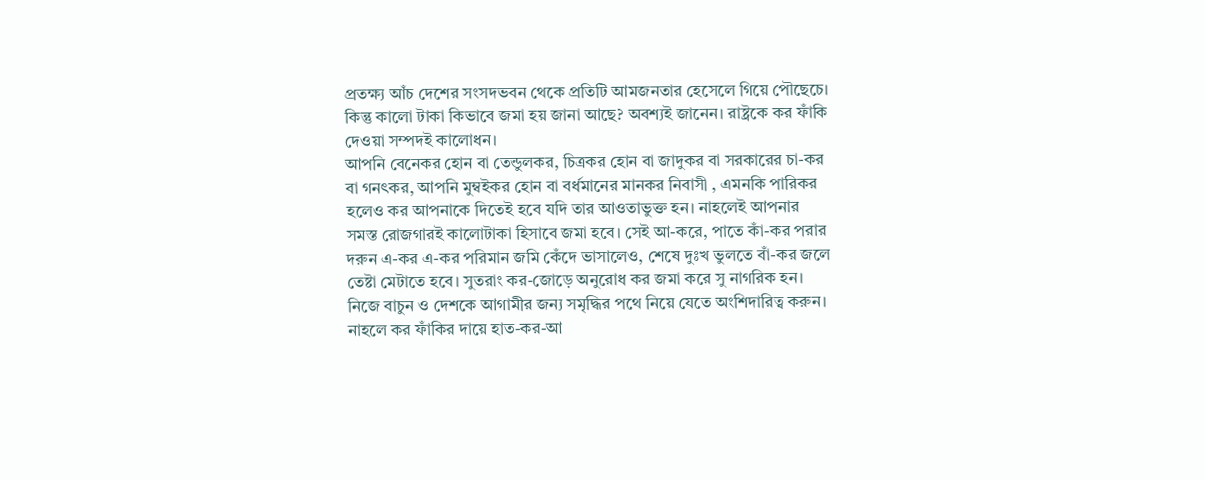প্রতক্ষ্য আঁচ দেশের সংসদভবন থেকে প্রতিটি আমজনতার হেসেলে গিয়ে পৌছেচে। কিন্তু কালো টাকা কিভাবে জমা হয় জানা আছে? অবশ্যই জানেন। রাষ্ট্রকে কর ফাঁকি দেওয়া সম্পদই কালোধন।
আপনি বেনেকর হোন বা তেন্ডুলকর, চিত্রকর হোন বা জাদুকর বা সরকারের চা-কর বা গনৎকর, আপনি মুম্বইকর হোন বা বর্ধমানের মানকর নিবাসী , এমনকি পারিকর হলেও কর আপনাকে দিতেই হবে যদি তার আওতাভুক্ত হন। নাহলেই আপনার সমস্ত রোজগারই কালোটাকা হিসাবে জমা হবে। সেই আ-করে, পাতে কাঁ-কর পরার দরুন এ-কর এ-কর পরিমান জমি কেঁদে ভাসালেও, শেষে দুঃখ ভুলতে বাঁ-কর জলে তেষ্টা মেটাতে হবে। সুতরাং কর-জোড়ে অনুরোধ কর জমা করে সু নাগরিক হন। নিজে বাচুন ও দেশকে আগামীর জন্য সমৃদ্ধির পথে নিয়ে যেতে অংশিদারিত্ব করুন। নাহলে কর ফাঁকির দায়ে হাত-কর-আ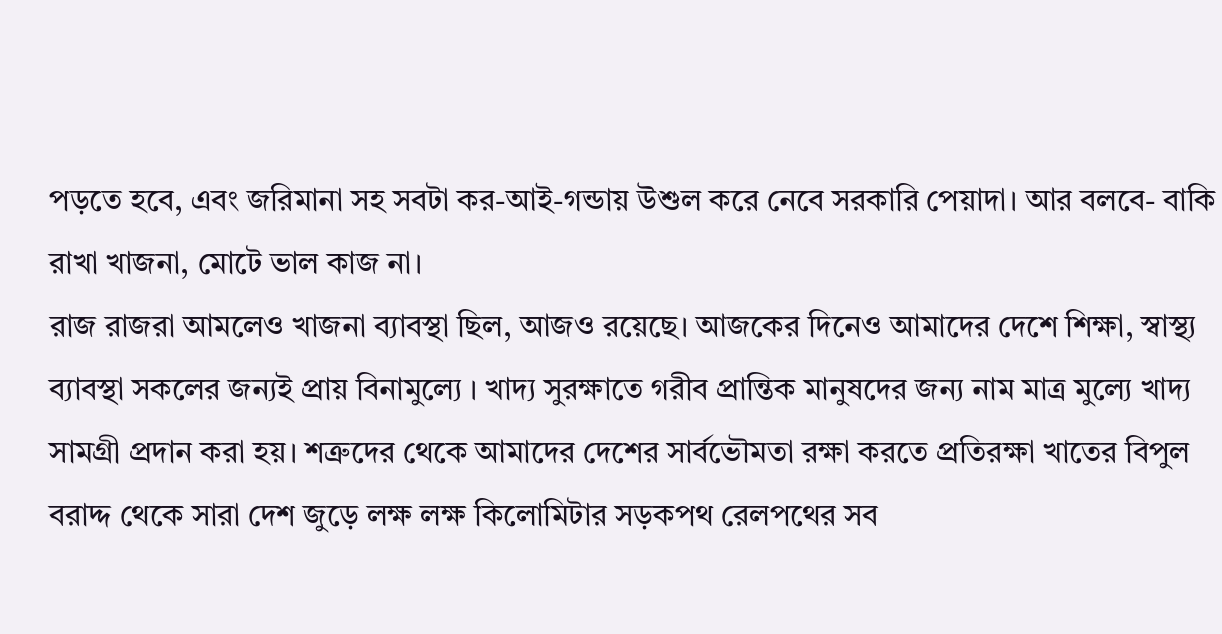পড়তে হবে, এবং জরিমানা সহ সবটা কর-আই-গন্ডায় উশুল করে নেবে সরকারি পেয়াদা। আর বলবে- বাকি রাখা খাজনা, মোটে ভাল কাজ না।
রাজ রাজরা আমলেও খাজনা ব্যাবস্থা ছিল, আজও রয়েছে। আজকের দিনেও আমাদের দেশে শিক্ষা, স্বাস্থ্য ব্যাবস্থা সকলের জন্যই প্রায় বিনামুল্যে । খাদ্য সুরক্ষাতে গরীব প্রান্তিক মানুষদের জন্য নাম মাত্র মুল্যে খাদ্য সামগ্রী প্রদান করা হয়। শত্রুদের থেকে আমাদের দেশের সার্বভৌমতা রক্ষা করতে প্রতিরক্ষা খাতের বিপুল বরাদ্দ থেকে সারা দেশ জুড়ে লক্ষ লক্ষ কিলোমিটার সড়কপথ রেলপথের সব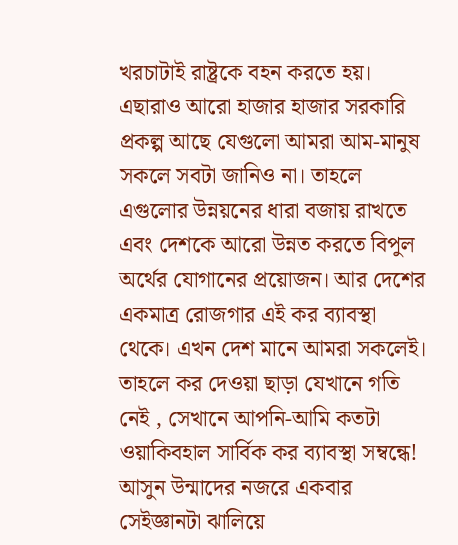খরচাটাই রাষ্ট্রকে বহন করতে হয়। এছারাও আরো হাজার হাজার সরকারি প্রকল্প আছে যেগুলো আমরা আম-মানুষ সকলে সবটা জানিও না। তাহলে এগুলোর উন্নয়নের ধারা বজায় রাখতে এবং দেশকে আরো উন্নত করতে বিপুল অর্থের যোগানের প্রয়োজন। আর দেশের একমাত্র রোজগার এই কর ব্যাবস্থা থেকে। এখন দেশ মানে আমরা সকলেই।
তাহলে কর দেওয়া ছাড়া যেখানে গতি নেই , সেখানে আপনি-আমি কতটা ওয়াকিবহাল সার্বিক কর ব্যাবস্থা সম্বন্ধে! আসুন উন্মাদের নজরে একবার সেইজ্ঞানটা ঝালিয়ে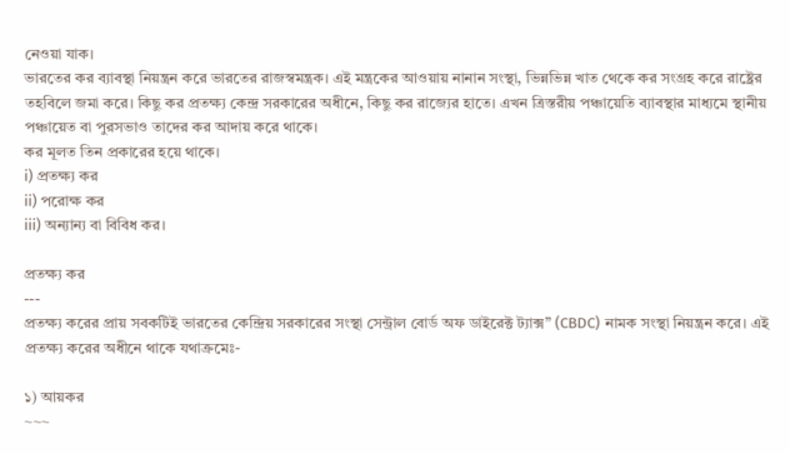নেওয়া যাক।
ভারতের কর ব্যাবস্থা নিয়ন্ত্রন করে ভারতের রাজস্বমন্ত্রক। এই মন্ত্রকের আওয়ায় নানান সংস্থা, ভিন্নভিন্ন খাত থেকে কর সংগ্রহ করে রাষ্ট্রের তহবিলে জমা করে। কিছু কর প্রতক্ষ্য কেন্দ্র সরকারের অধীনে, কিছু কর রাজ্যের হাতে। এখন ত্রিস্তরীয় পঞ্চায়েতি ব্যাবস্থার মাধ্যমে স্থানীয় পঞ্চায়েত বা পুরসভাও তাদের কর আদায় করে থাকে।
কর মূলত তিন প্রকারের হয়ে থাকে।
i) প্রতক্ষ্য কর
ii) পরোক্ষ কর
iii) অন্যান্য বা বিবিধ কর।

প্রতক্ষ্য কর
---
প্রতক্ষ্য করের প্রায় সবকটিই ভারতের কেন্দ্রিয় সরকারের সংস্থা সেন্ট্রাল বোর্ড অফ ডাইরেক্ট ট্যাক্স” (CBDC) নামক সংস্থা নিয়ন্ত্রন করে। এই প্রতক্ষ্য করের অধীনে থাকে যথাক্রমেঃ-

১) আয়কর
~~~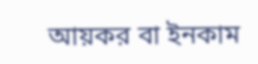আয়কর বা ইনকাম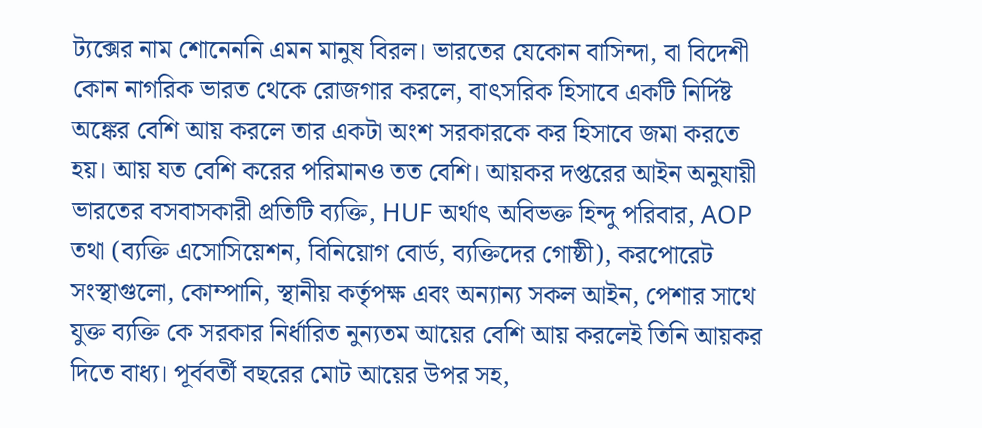ট্যক্সের নাম শোনেননি এমন মানুষ বিরল। ভারতের যেকোন বাসিন্দা, বা বিদেশী কোন নাগরিক ভারত থেকে রোজগার করলে, বাৎসরিক হিসাবে একটি নির্দিষ্ট অঙ্কের বেশি আয় করলে তার একটা অংশ সরকারকে কর হিসাবে জমা করতে হয়। আয় যত বেশি করের পরিমানও তত বেশি। আয়কর দপ্তরের আইন অনুযায়ী ভারতের বসবাসকারী প্রতিটি ব্যক্তি, HUF অর্থাৎ অবিভক্ত হিন্দু পরিবার, AOP তথা (ব্যক্তি এসোসিয়েশন, বিনিয়োগ বোর্ড, ব্যক্তিদের গোষ্ঠী), করপোরেট সংস্থাগুলো, কোম্পানি, স্থানীয় কর্তৃপক্ষ এবং অন্যান্য সকল আইন, পেশার সাথে যুক্ত ব্যক্তি কে সরকার নির্ধারিত নুন্যতম আয়ের বেশি আয় করলেই তিনি আয়কর দিতে বাধ্য। পূর্ববর্তী বছরের মোট আয়ের উপর সহ,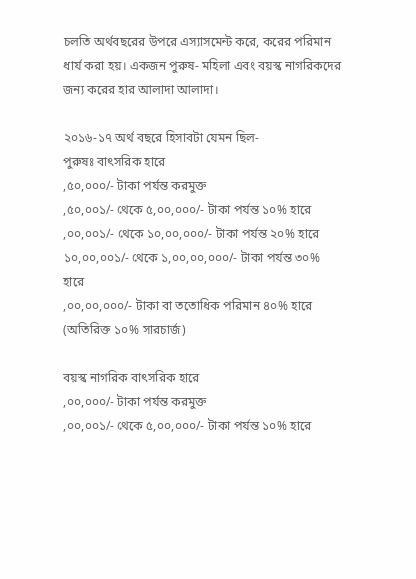চলতি অর্থবছরের উপরে এস্যাসমেন্ট করে, করের পরিমান ধার্য করা হয়। একজন পুরুষ- মহিলা এবং বয়স্ক নাগরিকদের জন্য করের হার আলাদা আলাদা।

২০১৬-১৭ অর্থ বছরে হিসাবটা যেমন ছিল-
পুরুষঃ বাৎসরিক হারে
,৫০,০০০/- টাকা পর্যন্ত করমুক্ত
,৫০,০০১/- থেকে ৫,০০,০০০/- টাকা পর্যন্ত ১০% হারে
,০০,০০১/- থেকে ১০,০০,০০০/- টাকা পর্যন্ত ২০% হারে
১০,০০,০০১/- থেকে ১,০০,০০,০০০/- টাকা পর্যন্ত ৩০% হারে
,০০,০০,০০০/- টাকা বা ততোধিক পরিমান ৪০% হারে (অতিরিক্ত ১০% সারচার্জ)

বয়স্ক নাগরিক বাৎসরিক হারে
,০০,০০০/- টাকা পর্যন্ত করমুক্ত
,০০,০০১/- থেকে ৫,০০,০০০/- টাকা পর্যন্ত ১০% হারে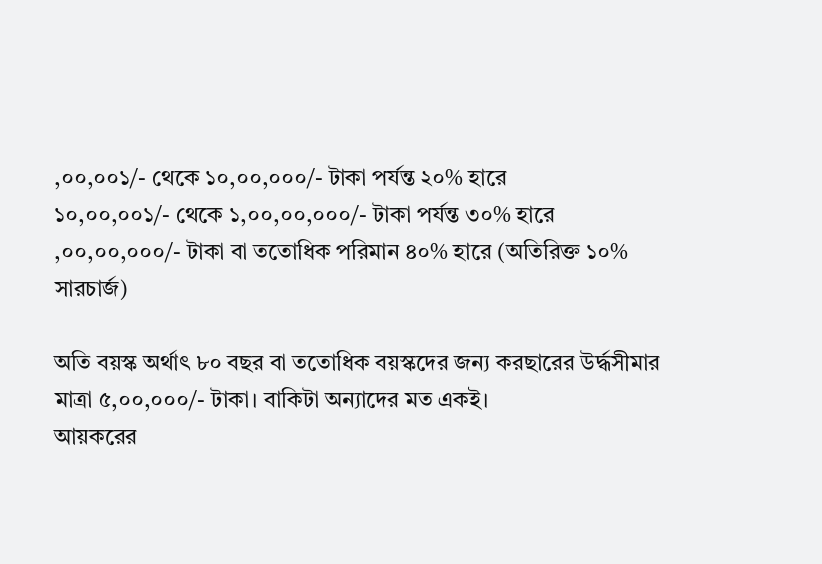,০০,০০১/- থেকে ১০,০০,০০০/- টাকা পর্যন্ত ২০% হারে
১০,০০,০০১/- থেকে ১,০০,০০,০০০/- টাকা পর্যন্ত ৩০% হারে
,০০,০০,০০০/- টাকা বা ততোধিক পরিমান ৪০% হারে (অতিরিক্ত ১০% সারচার্জ)

অতি বয়স্ক অর্থাৎ ৮০ বছর বা ততোধিক বয়স্কদের জন্য করছারের উর্দ্ধসীমার মাত্রা ৫,০০,০০০/- টাকা। বাকিটা অন্যাদের মত একই।
আয়করের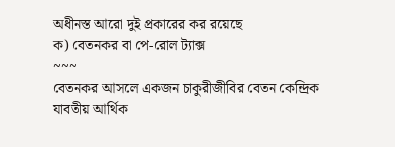অধীনস্ত আরো দুই প্রকারের কর রয়েছে
ক) বেতনকর বা পে-রোল ট্যাক্স
~~~
বেতনকর আসলে একজন চাকুরীজীবির বেতন কেন্দ্রিক যাবতীয় আর্থিক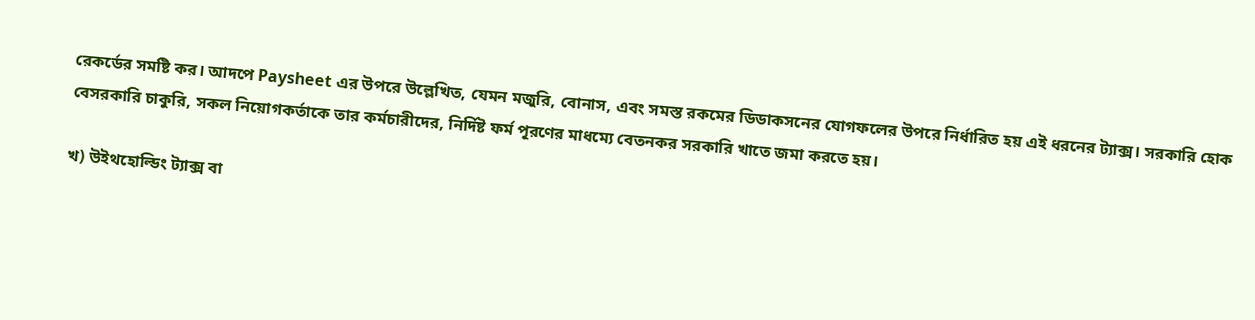রেকর্ডের সমষ্টি কর। আদপে Paysheet এর উপরে উল্লেখিত, যেমন মজুরি, বোনাস, এবং সমস্ত রকমের ডিডাকসনের যোগফলের উপরে নির্ধারিত হয় এই ধরনের ট্যাক্স। সরকারি হোক বেসরকারি চাকুরি, সকল নিয়োগকর্তাকে তার কর্মচারীদের, নির্দিষ্ট ফর্ম পূরণের মাধম্যে বেতনকর সরকারি খাতে জমা করতে হয়।

খ) উইথহোল্ডিং ট্যাক্স বা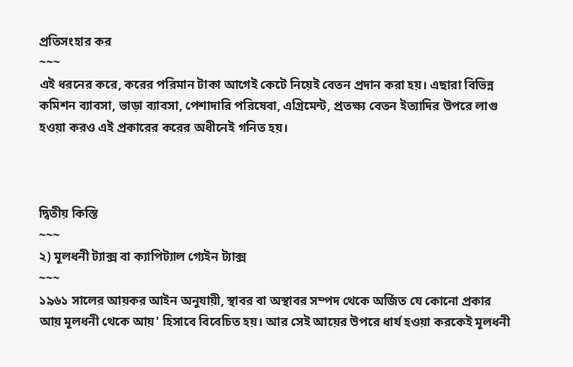প্রতিসংহার কর
~~~
এই ধরনের করে, করের পরিমান টাকা আগেই কেটে নিয়েই বেতন প্রদান করা হয়। এছারা বিভিন্ন কমিশন ব্যাবসা, ভাড়া ব্যাবসা, পেশাদারি পরিষেবা, এগ্রিমেন্ট, প্রতক্ষ্য বেতন ইত্যাদির উপরে লাগু হওয়া করও এই প্রকারের করের অধীনেই গনিত হয়।



দ্বিতীয় কিস্তি
~~~
২) মূলধনী ট্যাক্স বা ক্যাপিট্যাল গ্যেইন ট্যাক্স
~~~
১৯৬১ সালের আয়কর আইন অনুযায়ী, স্থাবর বা অস্থাবর সম্পদ থেকে অর্জিত যে কোনো প্রকার আয় মূলধনী থেকে আয়' হিসাবে বিবেচিত হয়। আর সেই আয়ের উপরে ধার্য হওয়া করকেই মূলধনী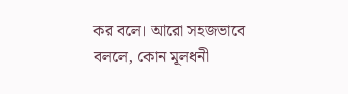কর বলে। আরো সহজভাবে বললে, কোন মূলধনী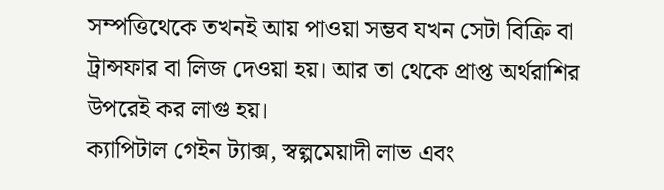সম্পত্তিথেকে তখনই আয় পাওয়া সম্ভব যখন সেটা বিক্রি বা ট্রান্সফার বা লিজ দেওয়া হয়। আর তা থেকে প্রাপ্ত অর্থরাশির উপরেই কর লাগু হয়।
ক্যাপিটাল গেইন ট্যাক্স, স্বল্পমেয়াদী লাভ এবং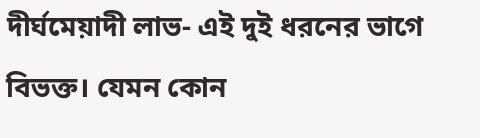দীর্ঘমেয়াদী লাভ- এই দুই ধরনের ভাগে বিভক্ত। যেমন কোন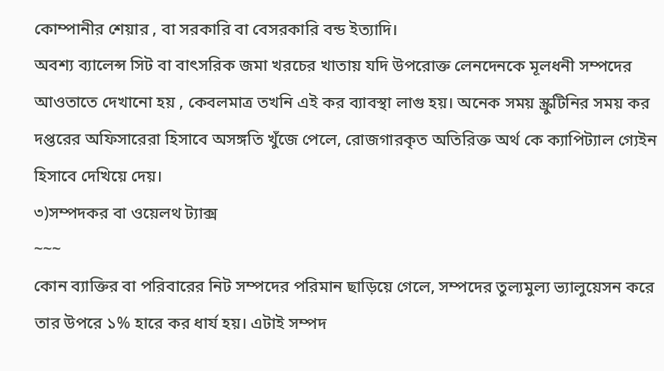কোম্পানীর শেয়ার , বা সরকারি বা বেসরকারি বন্ড ইত্যাদি।
অবশ্য ব্যালেন্স সিট বা বাৎসরিক জমা খরচের খাতায় যদি উপরোক্ত লেনদেনকে মূলধনী সম্পদের আওতাতে দেখানো হয় , কেবলমাত্র তখনি এই কর ব্যাবস্থা লাগু হয়। অনেক সময় স্ক্রুটিনির সময় কর দপ্তরের অফিসারেরা হিসাবে অসঙ্গতি খুঁজে পেলে, রোজগারকৃত অতিরিক্ত অর্থ কে ক্যাপিট্যাল গ্যেইন হিসাবে দেখিয়ে দেয়।
৩)সম্পদকর বা ওয়েলথ ট্যাক্স
~~~
কোন ব্যাক্তির বা পরিবারের নিট সম্পদের পরিমান ছাড়িয়ে গেলে, সম্পদের তুল্যমুল্য ভ্যালুয়েসন করে তার উপরে ১% হারে কর ধার্য হয়। এটাই সম্পদ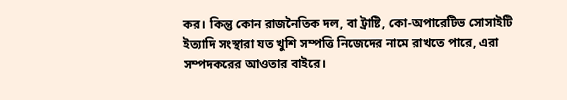কর। কিন্তু কোন রাজনৈতিক দল, বা ট্রাষ্টি, কো-অপারেটিভ সোসাইটি ইত্যাদি সংস্থারা যত খুশি সম্পত্তি নিজেদের নামে রাখতে পারে, এরা সম্পদকরের আওতার বাইরে।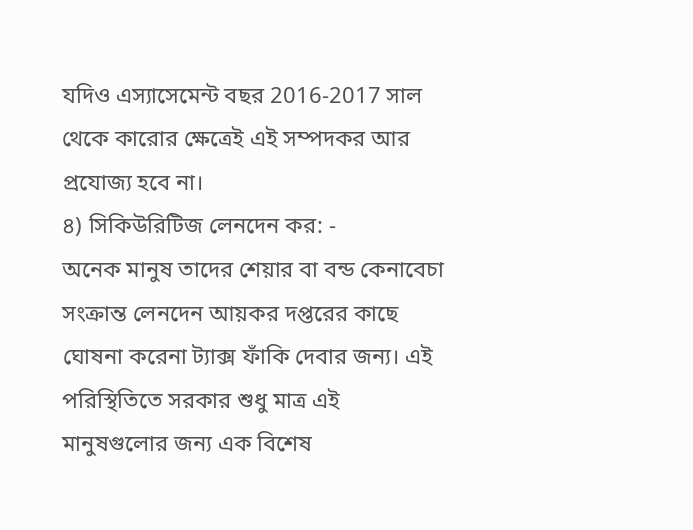যদিও এস্যাসেমেন্ট বছর 2016-2017 সাল থেকে কারোর ক্ষেত্রেই এই সম্পদকর আর প্রযোজ্য হবে না।
৪) সিকিউরিটিজ লেনদেন কর: -
অনেক মানুষ তাদের শেয়ার বা বন্ড কেনাবেচা সংক্রান্ত লেনদেন আয়কর দপ্তরের কাছে ঘোষনা করেনা ট্যাক্স ফাঁকি দেবার জন্য। এই পরিস্থিতিতে সরকার শুধু মাত্র এই মানুষগুলোর জন্য এক বিশেষ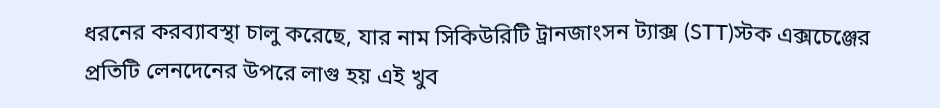ধরনের করব্যাবস্থা চালু করেছে, যার নাম সিকিউরিটি ট্রানজাংসন ট্যাক্স (STT)স্টক এক্সচেঞ্জের প্রতিটি লেনদেনের উপরে লাগু হয় এই খুব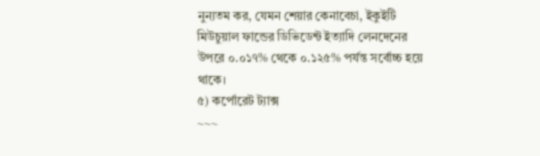নুন্যতম কর, যেমন শেয়ার কেনাবেচা, ইকুইটি মিউচুয়াল ফান্ডের ডিভিডেন্ট ইত্যাদি লেনদেনের উপরে ০.০১৭% থেকে ০.১২৫% পর্যন্ত সর্বোচ্চ হয়ে থাকে।
৫) কর্পোরেট ট্যাক্স
~~~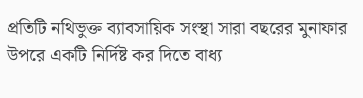প্রতিটি নথিভুক্ত ব্যাবসায়িক সংস্থা সারা বছরের মুনাফার উপরে একটি নির্দিষ্ট কর দিতে বাধ্য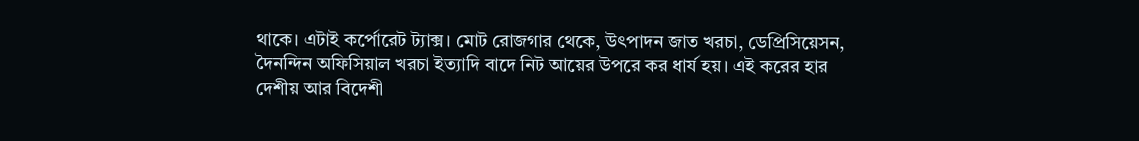থাকে। এটাই কর্পোরেট ট্যাক্স। মোট রোজগার থেকে, উৎপাদন জাত খরচা, ডেপ্রিসিয়েসন, দৈনন্দিন অফিসিয়াল খরচা ইত্যাদি বাদে নিট আয়ের উপরে কর ধার্য হয়। এই করের হার দেশীয় আর বিদেশী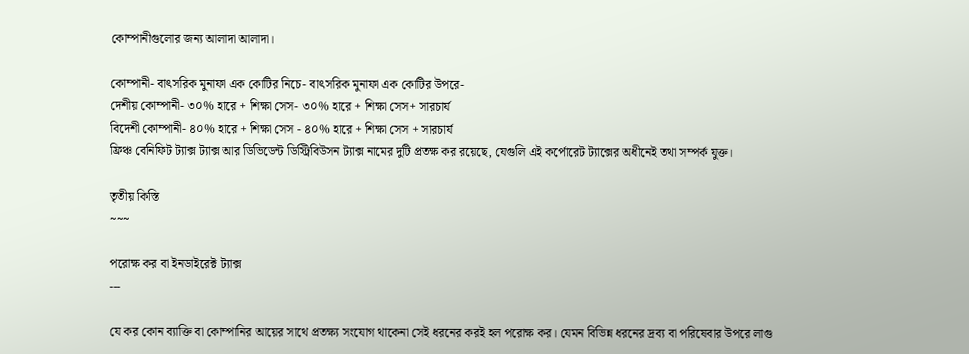কোম্পানীগুলোর জন্য আলাদা আলাদা।

কোম্পানী- বাৎসরিক মুনাফা এক কোটির নিচে- বাৎসরিক মুনাফা এক কোটির উপরে-
দেশীয় কোম্পানী- ৩০% হারে + শিক্ষা সেস- ৩০% হারে + শিক্ষা সেস+ সারচার্য
বিদেশী কোম্পানী- ৪০% হারে + শিক্ষা সেস - ৪০% হারে + শিক্ষা সেস + সারচার্য
ফ্রিঞ্চ বেনিফিট ট্যাক্স ট্যাক্স আর ডিভিডেন্ট ডিস্ট্রিবিউসন ট্যাক্স নামের দুটি প্রতক্ষ কর রয়েছে, যেগুলি এই কর্পোরেট ট্যাক্সের অধীনেই তথা সম্পর্ক যুক্ত।

তৃতীয় কিস্তি
~~~

পরোক্ষ কর বা ইনডাইরেক্ট ট্যাক্স
---

যে কর কোন ব্যাক্তি বা কোম্পানির আয়ের সাথে প্রতক্ষ্য সংযোগ থাকেনা সেই ধরনের করই হল পরোক্ষ কর। যেমন বিভিন্ন ধরনের দ্রব্য বা পরিষেবার উপরে লাগু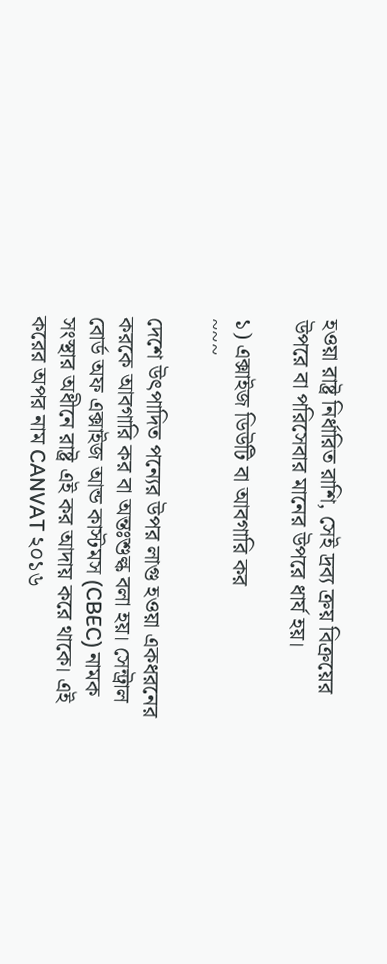হওয়া রাষ্ট্র নির্ধারিত রাশি, সেই দ্রব্য ক্রয় বিক্রয়ের উপরে বা পরিসেবার মানের উপরে ধার্য হয়।

১) এক্সাইজ ডিউটি বা আবগারি কর
~~~

দেশে উৎপাদিত পন্যের উপর লাগু হওয়া একধরনের করকে আবগারি কর বা অন্তঃশুল্ক বলা হয়। সেন্ট্রাল বোর্ড অফ এক্সাইজ আন্ড কাস্টমস (CBEC) নামক সংস্থার অধীনে রাষ্ট্র এই কর আদায় করে থাকে। এই করের অপর নাম CANVAT ২০১৬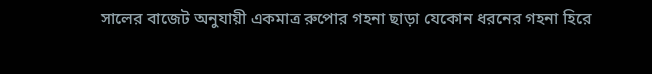সালের বাজেট অনুযায়ী একমাত্র রুপোর গহনা ছাড়া যেকোন ধরনের গহনা হিরে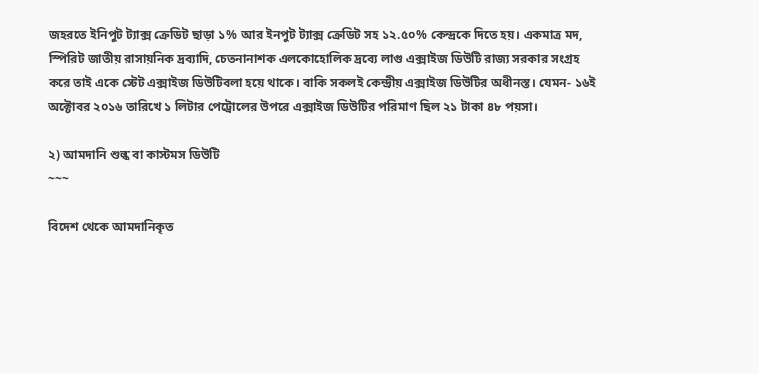জহরতে ইনিপুট ট্যাক্স ক্রেডিট ছাড়া ১% আর ইনপুট ট্যাক্স ক্রেডিট সহ ১২.৫০% কেন্দ্রকে দিতে হয়। একমাত্র মদ, স্পিরিট জাতীয় রাসায়নিক দ্রব্যাদি, চেতনানাশক এলকোহোলিক দ্রব্যে লাগু এক্সাইজ ডিউটি রাজ্য সরকার সংগ্রহ করে তাই একে স্টেট এক্সাইজ ডিউটিবলা হয়ে থাকে। বাকি সকলই কেন্দ্রীয় এক্সাইজ ডিউটির অধীনস্ত। যেমন- ১৬ই অক্টোবর ২০১৬ তারিখে ১ লিটার পেট্রোলের উপরে এক্সাইজ ডিউটির পরিমাণ ছিল ২১ টাকা ৪৮ পয়সা।

২) আমদানি শুল্ক বা কাস্টমস ডিউটি
~~~

বিদেশ থেকে আমদানিকৃত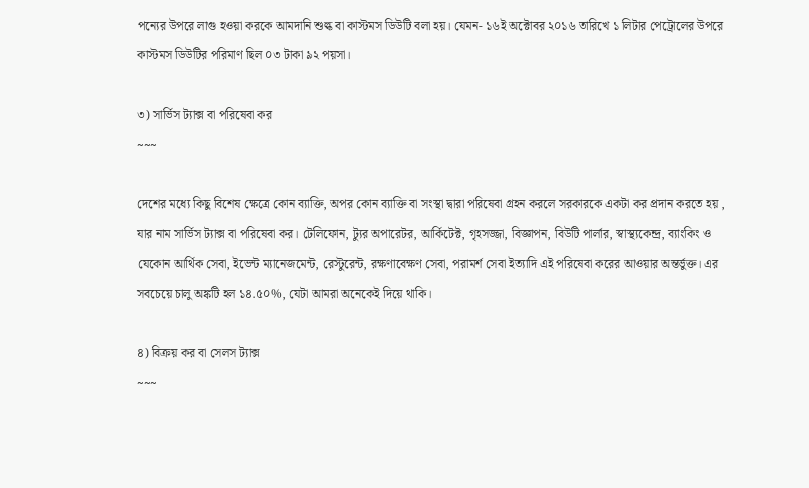পন্যের উপরে লাগু হওয়া করকে আমদানি শুল্ক বা কাস্টমস ডিউটি বলা হয়। যেমন- ১৬ই অক্টোবর ২০১৬ তারিখে ১ লিটার পেট্রোলের উপরে কাস্টমস ডিউটির পরিমাণ ছিল ০৩ টাকা ৯২ পয়সা।

৩) সার্ভিস ট্যাক্স বা পরিষেবা কর
~~~

দেশের মধ্যে কিছু বিশেষ ক্ষেত্রে কোন ব্যাক্তি, অপর কোন ব্যাক্তি বা সংস্থা দ্বারা পরিষেবা গ্রহন করলে সরকারকে একটা কর প্রদান করতে হয় , যার নাম সার্ভিস ট্যাক্স বা পরিষেবা কর। টেলিফোন, ট্যুর অপারেটর, আর্কিটেক্ট, গৃহসজ্জা, বিজ্ঞাপন, বিউটি পার্লার, স্বাস্থ্যকেন্দ্র, ব্যাংকিং ও যেকোন আর্থিক সেবা, ইভেন্ট ম্যানেজমেন্ট, রেস্টুরেন্ট, রক্ষণাবেক্ষণ সেবা, পরামর্শ সেবা ইত্যাদি এই পরিষেবা করের আওয়ার অন্তর্ভুক্ত। এর সবচেয়ে চালু অঙ্কটি হল ১৪.৫০%, যেটা আমরা অনেকেই দিয়ে থাকি।

৪) বিক্রয় কর বা সেলস ট্যাক্স
~~~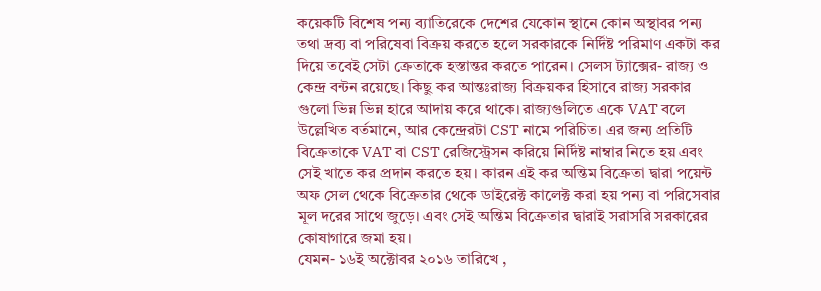কয়েকটি বিশেষ পন্য ব্যাতিরেকে দেশের যেকোন স্থানে কোন অস্থাবর পন্য তথা দ্রব্য বা পরিষেবা বিক্রয় করতে হলে সরকারকে নির্দিষ্ট পরিমাণ একটা কর দিয়ে তবেই সেটা ক্রেতাকে হস্তান্তর করতে পারেন। সেলস ট্যাক্সের- রাজ্য ও কেন্দ্র বন্টন রয়েছে। কিছু কর আন্তঃরাজ্য বিক্রয়কর হিসাবে রাজ্য সরকার গুলো ভিন্ন ভিন্ন হারে আদায় করে থাকে। রাজ্যগুলিতে একে VAT বলে উল্লেখিত বর্তমানে, আর কেন্দ্রেরটা CST নামে পরিচিত। এর জন্য প্রতিটি বিক্রেতাকে VAT বা CST রেজিস্ট্রেসন করিয়ে নির্দিষ্ট নাম্বার নিতে হয় এবং সেই খাতে কর প্রদান করতে হয়। কারন এই কর অন্তিম বিক্রেতা দ্বারা পয়েন্ট অফ সেল থেকে বিক্রেতার থেকে ডাইরেক্ট কালেক্ট করা হয় পন্য বা পরিসেবার মূল দরের সাথে জুড়ে। এবং সেই অন্তিম বিক্রেতার দ্বারাই সরাসরি সরকারের কোষাগারে জমা হয়।
যেমন- ১৬ই অক্টোবর ২০১৬ তারিখে ,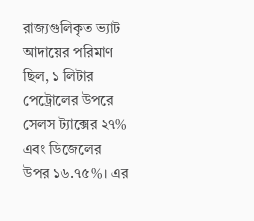রাজ্যগুলিকৃত ভ্যাট আদায়ের পরিমাণ ছিল, ১ লিটার পেট্রোলের উপরে সেলস ট্যাক্সের ২৭% এবং ডিজেলের উপর ১৬.৭৫%। এর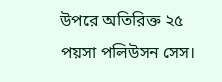উপরে অতিরিক্ত ২৫ পয়সা পলিউসন সেস।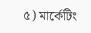৫) মার্কেটিং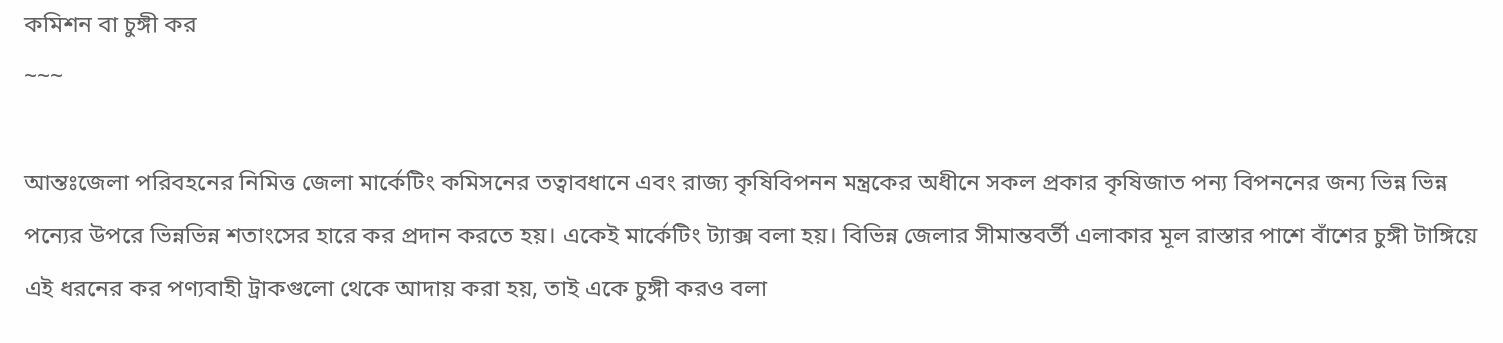কমিশন বা চুঙ্গী কর
~~~

আন্তঃজেলা পরিবহনের নিমিত্ত জেলা মার্কেটিং কমিসনের তত্বাবধানে এবং রাজ্য কৃষিবিপনন মন্ত্রকের অধীনে সকল প্রকার কৃষিজাত পন্য বিপননের জন্য ভিন্ন ভিন্ন পন্যের উপরে ভিন্নভিন্ন শতাংসের হারে কর প্রদান করতে হয়। একেই মার্কেটিং ট্যাক্স বলা হয়। বিভিন্ন জেলার সীমান্তবর্তী এলাকার মূল রাস্তার পাশে বাঁশের চুঙ্গী টাঙ্গিয়ে এই ধরনের কর পণ্যবাহী ট্রাকগুলো থেকে আদায় করা হয়, তাই একে চুঙ্গী করও বলা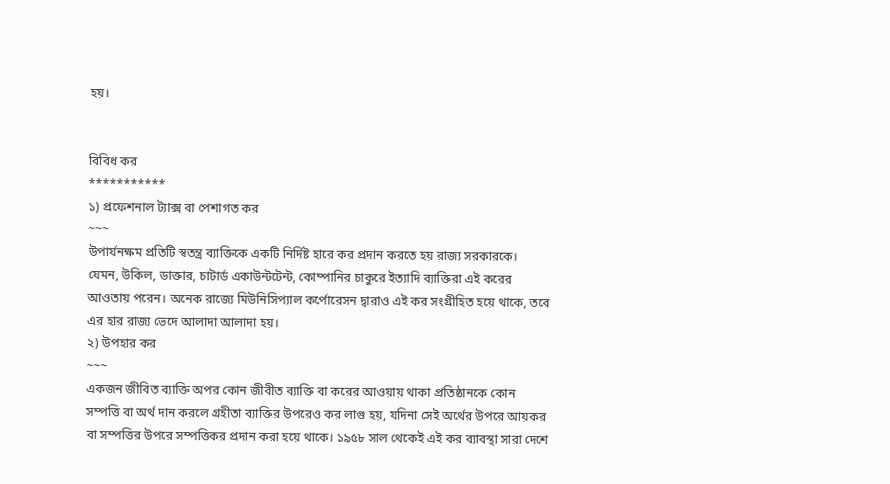হয়।


বিবিধ কর
***********
১) প্রফেশনাল ট্যাক্স বা পেশাগত কর
~~~
উপার্যনক্ষম প্রতিটি স্বতন্ত্র ব্যাক্তিকে একটি নির্দিষ্ট হারে কর প্রদান করতে হয় রাজ্য সরকারকে। যেমন, উকিল, ডাক্তার, চাটার্ড একাউন্টটেন্ট, কোম্পানির চাকুরে ইত্যাদি ব্যাক্তিরা এই করের আওতায় পরেন। অনেক রাজ্যে মিউনিসিপ্যাল কর্পোরেসন দ্বারাও এই কর সংগ্রীহিত হয়ে থাকে, তবে এর হার রাজ্য ভেদে আলাদা আলাদা হয়।
২) উপহার কর
~~~
একজন জীবিত ব্যাক্তি অপর কোন জীবীত ব্যাক্তি বা করের আওয়ায় থাকা প্রতিষ্ঠানকে কোন সম্পত্তি বা অর্থ দান করলে গ্রহীতা ব্যাক্তির উপরেও কর লাগু হয়, যদিনা সেই অর্থের উপরে আয়কর বা সম্পত্তির উপরে সম্পত্তিকর প্রদান করা হয়ে থাকে। ১৯৫৮ সাল থেকেই এই কর ব্যাবস্থা সারা দেশে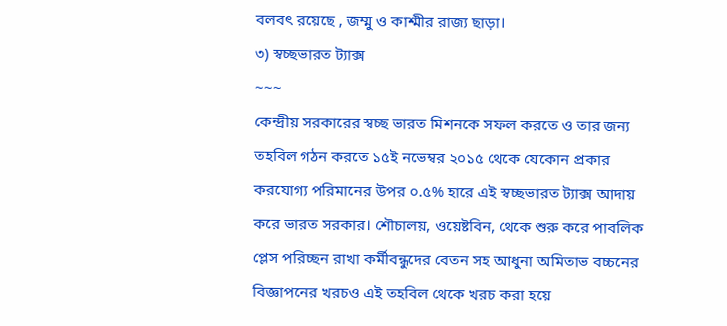বলবৎ রয়েছে , জম্মু ও কাশ্মীর রাজ্য ছাড়া।
৩) স্বচ্ছভারত ট্যাক্স
~~~
কেন্দ্রীয় সরকারের স্বচ্ছ ভারত মিশনকে সফল করতে ও তার জন্য তহবিল গঠন করতে ১৫ই নভেম্বর ২০১৫ থেকে যেকোন প্রকার করযোগ্য পরিমানের উপর ০.৫% হারে এই স্বচ্ছভারত ট্যাক্স আদায় করে ভারত সরকার। শৌচালয়, ওয়েষ্টবিন, থেকে শুরু করে পাবলিক প্লেস পরিচ্ছন রাখা কর্মীবন্ধুদের বেতন সহ আধুনা অমিতাভ বচ্চনের বিজ্ঞাপনের খরচও এই তহবিল থেকে খরচ করা হয়ে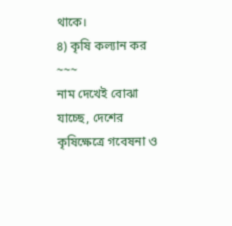থাকে।
৪) কৃষি কল্যান কর
~~~
নাম দেখেই বোঝা যাচ্ছে, দেশের কৃষিক্ষেত্রে গবেষনা ও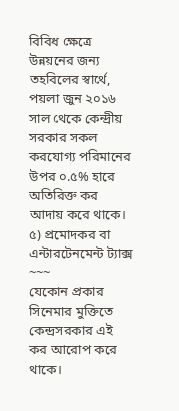বিবিধ ক্ষেত্রে উন্নয়নের জন্য তহবিলের স্বার্থে, পয়লা জুন ২০১৬ সাল থেকে কেন্দ্রীয় সরকার সকল করযোগ্য পরিমানের উপর ০.৫% হারে অতিরিক্ত কর আদায় করে থাকে।
৫) প্রমোদকর বা এন্টারটেনমেন্ট ট্যাক্স
~~~
যেকোন প্রকার সিনেমার মুক্তিতে কেন্দ্রসরকার এই কর আরোপ করে থাকে।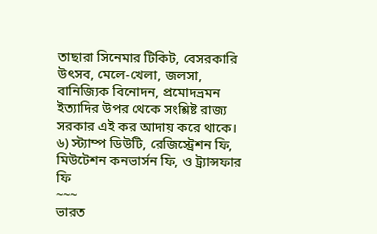তাছারা সিনেমার টিকিট, বেসরকারি উৎসব, মেলে-খেলা, জলসা, বানিজ্যিক বিনোদন, প্রমোদভ্রমন ইত্যাদির উপর থেকে সংশ্লিষ্ট রাজ্য সরকার এই কর আদায় করে থাকে।
৬) স্ট্যাম্প ডিউটি, রেজিস্ট্রেশন ফি, মিউটেশন কনভার্সন ফি, ও ট্র্যান্সফার ফি
~~~
ভারত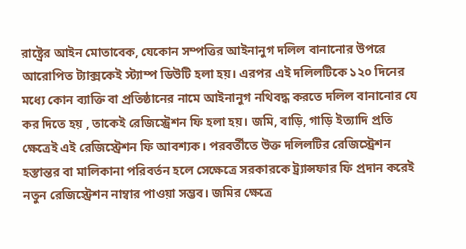রাষ্ট্রের আইন মোতাবেক, যেকোন সম্পত্তির আইনানুগ দলিল বানানোর উপরে আরোপিত ট্যাক্সকেই স্ট্যাম্প ডিউটি হলা হয়। এরপর এই দলিলটিকে ১২০ দিনের মধ্যে কোন ব্যাক্তি বা প্রতিষ্ঠানের নামে আইনানুগ নথিবদ্ধ করতে দলিল বানানোর যে কর দিতে হয় , তাকেই রেজিস্ট্রেশন ফি হলা হয়। জমি, বাড়ি, গাড়ি ইত্যাদি প্রতি ক্ষেত্রেই এই রেজিস্ট্রেশন ফি আবশ্যক। পরবর্তীতে উক্ত দলিলটির রেজিস্ট্রেশন হস্তান্তর বা মালিকানা পরিবর্তন হলে সেক্ষেত্রে সরকারকে ট্র্যান্সফার ফি প্রদান করেই নতুন রেজিস্ট্রেশন নাম্বার পাওয়া সম্ভব। জমির ক্ষেত্রে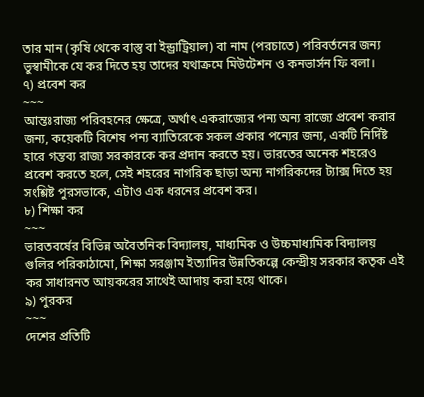তার মান (কৃষি থেকে বাস্তু বা ইন্ড্রাট্রিয়াল) বা নাম (পরচাতে) পরিবর্তনের জন্য ভুস্বামীকে যে কর দিতে হয় তাদের যথাক্রমে মিউটেশন ও কনভার্সন ফি বলা।
৭) প্রবেশ কর
~~~
আন্তঃরাজ্য পরিবহনের ক্ষেত্রে, অর্থাৎ একরাজ্যের পন্য অন্য রাজ্যে প্রবেশ করার জন্য, কয়েকটি বিশেষ পন্য ব্যাতিরেকে সকল প্রকার পন্যের জন্য, একটি নির্দিষ্ট হারে গন্তব্য রাজ্য সরকারকে কর প্রদান করতে হয়। ভারতের অনেক শহরেও প্রবেশ করতে হলে, সেই শহরের নাগরিক ছাড়া অন্য নাগরিকদের ট্যাক্স দিতে হয় সংশ্লিষ্ট পুরসভাকে, এটাও এক ধরনের প্রবেশ কর।
৮) শিক্ষা কর
~~~
ভারতবর্ষের বিভিন্ন অবৈতনিক বিদ্যালয়, মাধ্যমিক ও উচ্চমাধ্যমিক বিদ্যালয় গুলির পরিকাঠামো, শিক্ষা সরঞ্জাম ইত্যাদির উন্নতিকল্পে কেন্দ্রীয় সরকার কতৃক এই কর সাধারনত আয়করের সাথেই আদায় করা হয়ে থাকে।
৯) পুরকর
~~~
দেশের প্রতিটি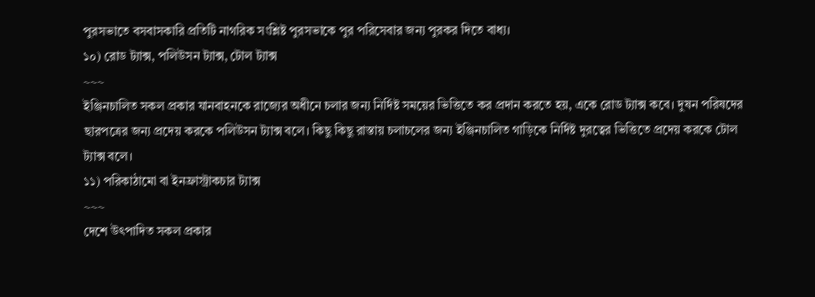পুরসভাতে বসবাসকারি প্রতিটি নাগরিক সংশ্লিষ্ট পুরসভাকে পুর পরিসেবার জন্য পুরকর দিতে বাধ্য।
১০) রোড ট্যাক্স, পলিউসন ট্যাক্স, টোল ট্যাক্স
~~~
ইঞ্জিনচালিত সকল প্রকার যানবাহনকে রাজ্যের অধীনে চলার জন্য নির্দিষ্ট সময়ের ভিত্তিতে কর প্রদান করতে হয়, একে রোড ট্যাক্স কবে। দুষন পরিষদের ছারপত্রের জন্য প্রদেয় করকে পলিউসন ট্যাক্স বলে। কিছু কিছু রাস্তায় চলাচলের জন্য ইঞ্জিনচালিত গাড়িকে নির্দিষ্ট দুরত্বের ভিত্তিতে প্রদেয় করকে টোল ট্যাক্স বলে।
১১) পরিকাঠামো বা ইনফ্রাস্ট্রাকচার ট্যাক্স
~~~
দেশে উৎপাদিত সকল প্রকার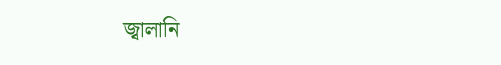জ্বালানি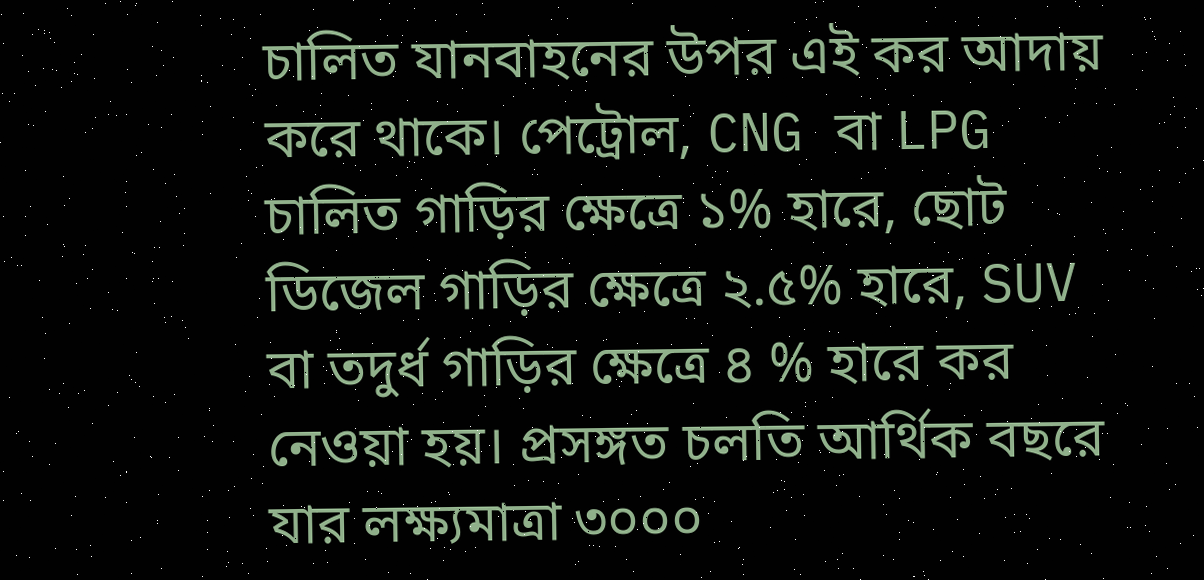চালিত যানবাহনের উপর এই কর আদায় করে থাকে। পেট্রোল, CNG বা LPG চালিত গাড়ির ক্ষেত্রে ১% হারে, ছোট ডিজেল গাড়ির ক্ষেত্রে ২.৫% হারে, SUV বা তদুর্ধ গাড়ির ক্ষেত্রে ৪ % হারে কর নেওয়া হয়। প্রসঙ্গত চলতি আর্থিক বছরে যার লক্ষ্যমাত্রা ৩০০০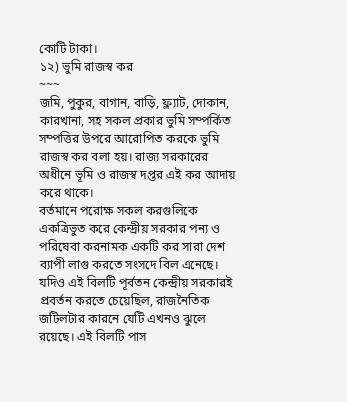কোটি টাকা।
১২) ভুমি রাজস্ব কর
~~~
জমি, পুকুর, বাগান, বাড়ি, ফ্ল্যাট, দোকান, কারখানা, সহ সকল প্রকার ভুমি সম্পর্কিত সম্পত্তির উপরে আরোপিত করকে ভুমি রাজস্ব কর বলা হয়। রাজ্য সরকারের অধীনে ভূমি ও রাজস্ব দপ্তর এই কর আদায় করে থাকে।
বর্তমানে পরোক্ষ সকল করগুলিকে একত্রিভুত করে কেন্দ্রীয় সরকার পন্য ও পরিষেবা করনামক একটি কর সারা দেশ ব্যাপী লাগু করতে সংসদে বিল এনেছে। যদিও এই বিলটি পূর্বতন কেন্দ্রীয় সরকারই প্রবর্তন করতে চেয়েছিল, রাজনৈতিক জটিলটার কারনে যেটি এখনও ঝুলে রয়েছে। এই বিলটি পাস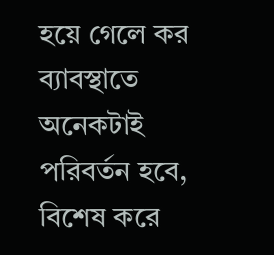হয়ে গেলে কর ব্যাবস্থাতে অনেকটাই পরিবর্তন হবে, বিশেষ করে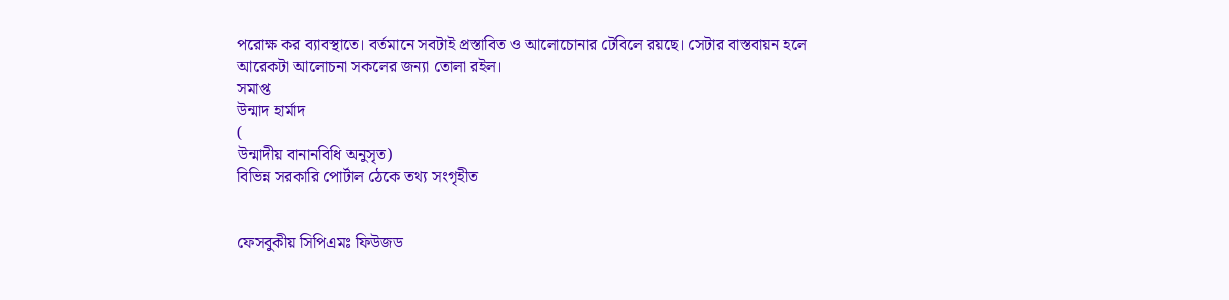পরোক্ষ কর ব্যাবস্থাতে। বর্তমানে সবটাই প্রস্তাবিত ও আলোচোনার টেবিলে রয়ছে। সেটার বাস্তবায়ন হলে আরেকটা আলোচনা সকলের জন্যা তোলা রইল।
সমাপ্ত
উন্মাদ হার্মাদ
(
উন্মাদীয় বানানবিধি অনুসৃত)
বিভিন্ন সরকারি পোর্টাল ঠেকে তথ্য সংগৃহীত


ফেসবুকীয় সিপিএমঃ ফিউজড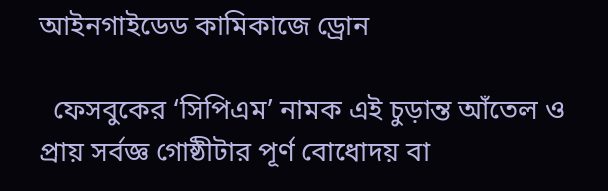আইনগাইডেড কামিকাজে ড্রোন

  ফেসবুকের ‘সিপিএম’ নামক এই চুড়ান্ত আঁতেল ও প্রায় সর্বজ্ঞ গোষ্ঠীটার পূর্ণ বোধোদয় বা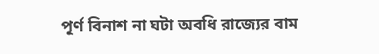পূর্ণ বিনাশ না ঘটা অবধি রাজ্যের বাম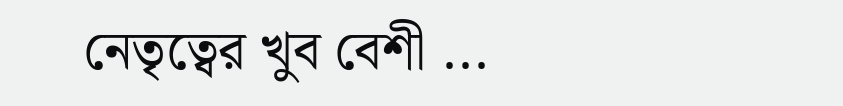নেতৃত্বের খুব বেশী ...